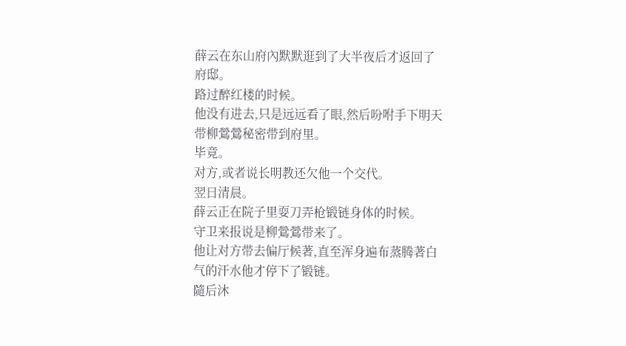薛云在东山府內默默逛到了大半夜后才返回了府邸。
路过醉红楼的时候。
他没有进去,只是远远看了眼,然后吩咐手下明天带柳鶯鶯秘密带到府里。
毕竟。
对方,或者说长明教还欠他一个交代。
翌日清晨。
薛云正在院子里耍刀弄枪锻链身体的时候。
守卫来报说是柳鶯鶯带来了。
他让对方带去偏厅候著,直至浑身遍布蒸腾著白气的汗水他才停下了锻链。
隨后沐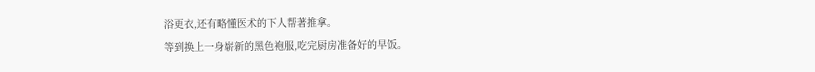浴更衣,还有略懂医术的下人帮著推拿。
等到换上一身崭新的黑色袍服,吃完厨房准备好的早饭。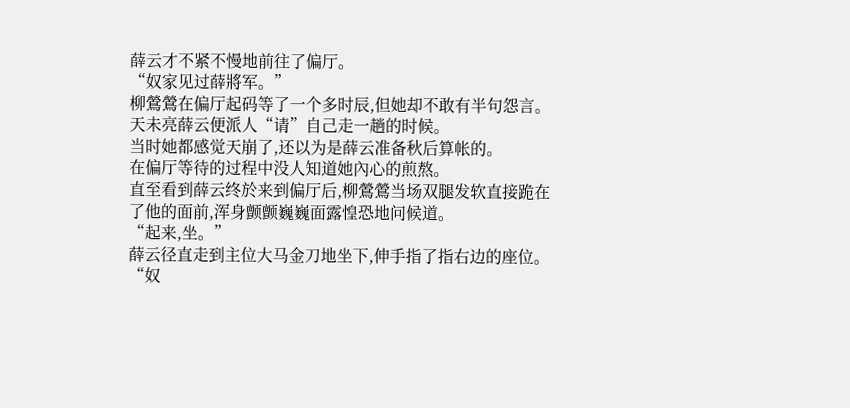薛云才不紧不慢地前往了偏厅。
“奴家见过薛將军。”
柳鶯鶯在偏厅起码等了一个多时辰,但她却不敢有半句怨言。
天未亮薛云便派人“请”自己走一趟的时候。
当时她都感觉天崩了,还以为是薛云准备秋后算帐的。
在偏厅等待的过程中没人知道她內心的煎熬。
直至看到薛云终於来到偏厅后,柳鶯鶯当场双腿发软直接跪在了他的面前,浑身颤颤巍巍面露惶恐地问候道。
“起来,坐。”
薛云径直走到主位大马金刀地坐下,伸手指了指右边的座位。
“奴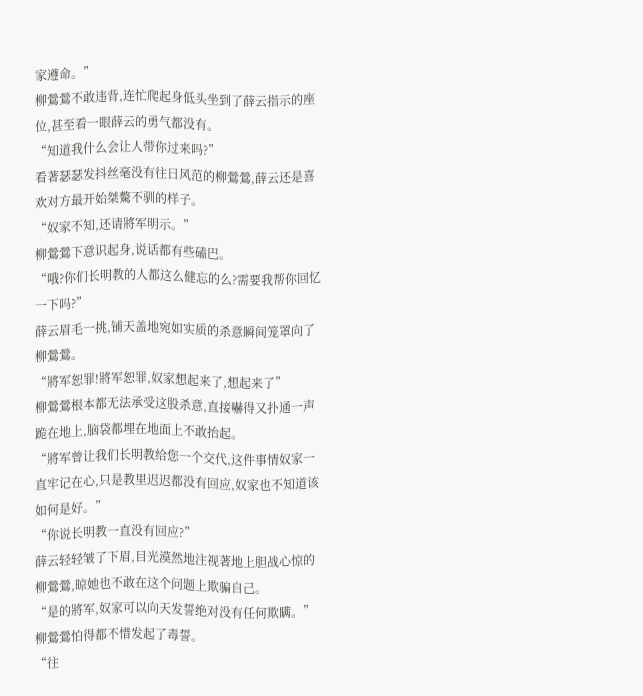家遵命。”
柳鶯鶯不敢违背,连忙爬起身低头坐到了薛云指示的座位,甚至看一眼薛云的勇气都没有。
“知道我什么会让人带你过来吗?”
看著瑟瑟发抖丝毫没有往日风范的柳鶯鶯,薛云还是喜欢对方最开始桀驁不驯的样子。
“奴家不知,还请將军明示。”
柳鶯鶯下意识起身,说话都有些磕巴。
“哦?你们长明教的人都这么健忘的么?需要我帮你回忆一下吗?”
薛云眉毛一挑,铺天盖地宛如实质的杀意瞬间笼罩向了柳鶯鶯。
“將军恕罪!將军恕罪,奴家想起来了,想起来了”
柳鶯鶯根本都无法承受这股杀意,直接嚇得又扑通一声跪在地上,脑袋都埋在地面上不敢抬起。
“將军曾让我们长明教给您一个交代,这件事情奴家一直牢记在心,只是教里迟迟都没有回应,奴家也不知道该如何是好。”
“你说长明教一直没有回应?”
薛云轻轻皱了下眉,目光漠然地注视著地上胆战心惊的柳鶯鶯,晾她也不敢在这个问题上欺骗自己。
“是的將军,奴家可以向天发誓绝对没有任何欺瞒。”
柳鶯鶯怕得都不惜发起了毒誓。
“往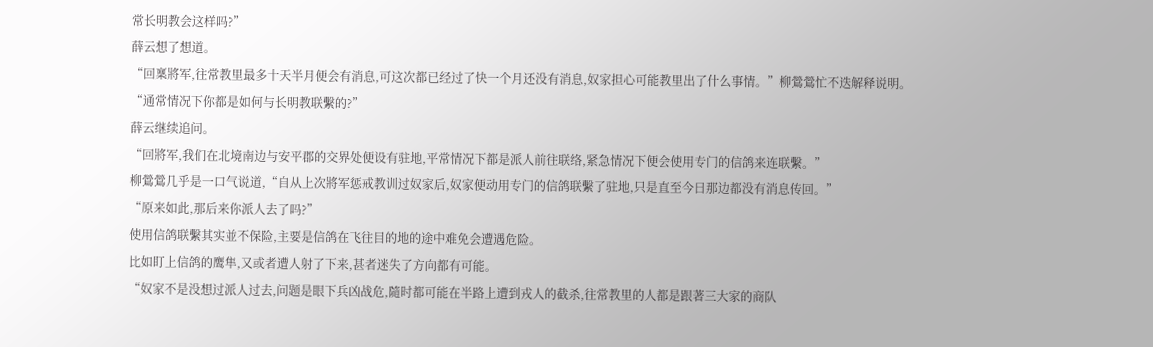常长明教会这样吗?”
薛云想了想道。
“回稟將军,往常教里最多十天半月便会有消息,可这次都已经过了快一个月还没有消息,奴家担心可能教里出了什么事情。”柳鶯鶯忙不迭解释说明。
“通常情况下你都是如何与长明教联繫的?”
薛云继续追问。
“回將军,我们在北境南边与安平郡的交界处便设有驻地,平常情况下都是派人前往联络,紧急情况下便会使用专门的信鸽来连联繫。”
柳鶯鶯几乎是一口气说道,“自从上次將军惩戒教训过奴家后,奴家便动用专门的信鸽联繫了驻地,只是直至今日那边都没有消息传回。”
“原来如此,那后来你派人去了吗?”
使用信鸽联繫其实並不保险,主要是信鸽在飞往目的地的途中难免会遭遇危险。
比如盯上信鸽的鹰隼,又或者遭人射了下来,甚者迷失了方向都有可能。
“奴家不是没想过派人过去,问题是眼下兵凶战危,隨时都可能在半路上遭到戎人的截杀,往常教里的人都是跟著三大家的商队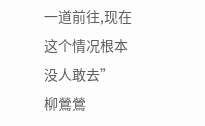一道前往,现在这个情况根本没人敢去”
柳鶯鶯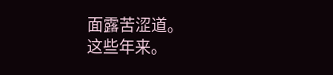面露苦涩道。
这些年来。